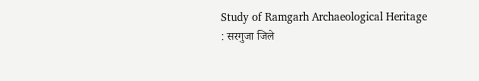Study of Ramgarh Archaeological Heritage : सरगुजा जिले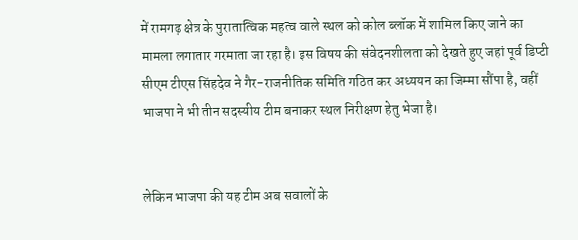में रामगढ़ क्षेत्र के पुरातात्विक महत्व वाले स्थल को कोल ब्लॉक में शामिल किए जाने का मामला लगातार गरमाता जा रहा है। इस विषय की संवेदनशीलता को देखते हुए जहां पूर्व डिप्टी सीएम टीएस सिंहदेव ने गैर-राजनीतिक समिति गठित कर अध्ययन का जिम्मा सौंपा है, वहीं भाजपा ने भी तीन सदस्यीय टीम बनाकर स्थल निरीक्षण हेतु भेजा है।


लेकिन भाजपा की यह टीम अब सवालों के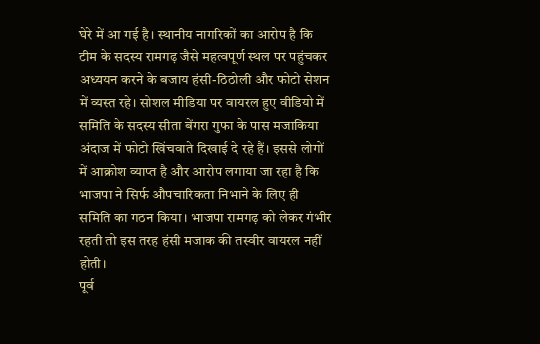घेरे में आ गई है। स्थानीय नागरिकों का आरोप है कि टीम के सदस्य रामगढ़ जैसे महत्वपूर्ण स्थल पर पहुंचकर अध्ययन करने के बजाय हंसी-ठिठोली और फोटो सेशन में व्यस्त रहे। सोशल मीडिया पर वायरल हुए वीडियो में समिति के सदस्य सीता बेंगरा गुफा के पास मजाकिया अंदाज में फोटो खिंचवाते दिखाई दे रहे हैं। इससे लोगों में आक्रोश व्याप्त है और आरोप लगाया जा रहा है कि भाजपा ने सिर्फ औपचारिकता निभाने के लिए ही समिति का गठन किया। भाजपा रामगढ़ को लेकर गंभीर रहती तो इस तरह हंसी मजाक की तस्वीर वायरल नहीं होती।
पूर्व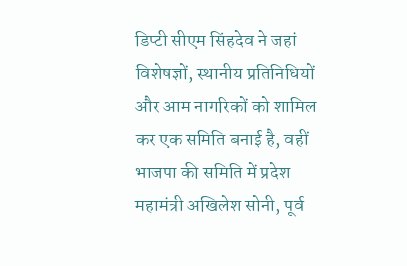डिप्टी सीएम सिंहदेव ने जहां विशेषज्ञों, स्थानीय प्रतिनिधियों और आम नागरिकों को शामिल कर एक समिति बनाई है, वहीं भाजपा की समिति में प्रदेश महामंत्री अखिलेश सोनी, पूर्व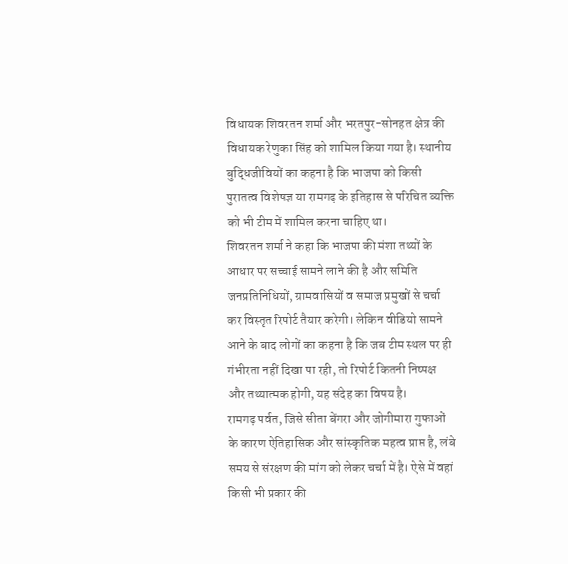विधायक शिवरतन शर्मा और भरतपुर-सोनहत क्षेत्र की विधायक रेणुका सिंह को शामिल किया गया है। स्थानीय बुद्धिजीवियों का कहना है कि भाजपा को किसी पुरातत्व विशेषज्ञ या रामगढ़ के इतिहास से परिचित व्यक्ति को भी टीम में शामिल करना चाहिए था।
शिवरतन शर्मा ने कहा कि भाजपा की मंशा तथ्यों के आधार पर सच्चाई सामने लाने की है और समिति जनप्रतिनिधियों, ग्रामवासियों व समाज प्रमुखों से चर्चा कर विस्तृत रिपोर्ट तैयार करेगी। लेकिन वीडियो सामने आने के बाद लोगों का कहना है कि जब टीम स्थल पर ही गंभीरता नहीं दिखा पा रही, तो रिपोर्ट कितनी निष्पक्ष और तथ्यात्मक होगी, यह संदेह का विषय है।
रामगढ़ पर्वत, जिसे सीता बेंगरा और जोगीमारा गुफाओं के कारण ऐतिहासिक और सांस्कृतिक महत्व प्राप्त है, लंबे समय से संरक्षण की मांग को लेकर चर्चा में है। ऐसे में वहां किसी भी प्रकार की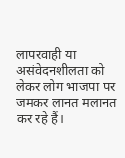लापरवाही या असंवेदनशीलता को लेकर लोग भाजपा पर जमकर लानत मलानत कर रहे हैं।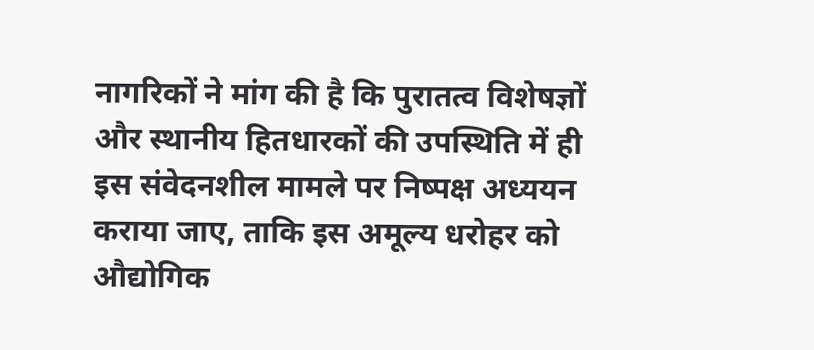नागरिकों ने मांग की है कि पुरातत्व विशेषज्ञों और स्थानीय हितधारकों की उपस्थिति में ही इस संवेदनशील मामले पर निष्पक्ष अध्ययन कराया जाए, ताकि इस अमूल्य धरोहर को औद्योगिक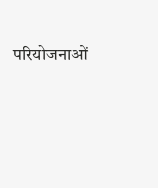परियोजनाओं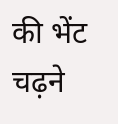की भेंट चढ़ने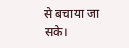से बचाया जा सके।